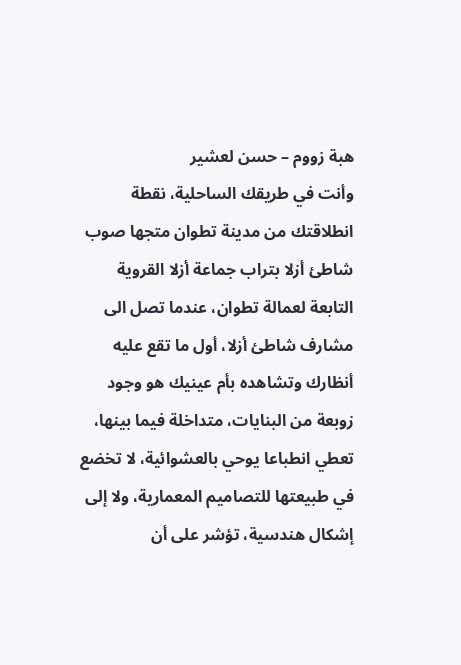هبة زووم – حسن لعشير
وأنت في طريقك الساحلية، نقطة انطلاقتك من مدينة تطوان متجها صوب شاطئ أزلا بتراب جماعة أزلا القروية التابعة لعمالة تطوان، عندما تصل الى مشارف شاطئ أزلا، أول ما تقع عليه أنظارك وتشاهده بأم عينيك هو وجود زوبعة من البنايات، متداخلة فيما بينها، تعطي انطباعا يوحي بالعشوائية، لا تخضع في طبيعتها للتصاميم المعمارية، ولا إلى إشكال هندسية، تؤشر على أن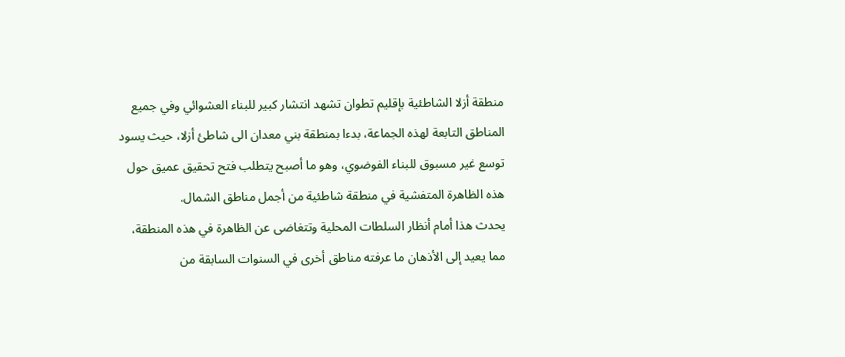منطقة أزلا الشاطئية بإقليم تطوان تشهد انتشار كبير للبناء العشوائي وفي جميع المناطق التابعة لهذه الجماعة، بدءا بمنطقة بني معدان الى شاطئ أزلا، حيث يسود توسع غير مسبوق للبناء الفوضوي، وهو ما أصبح يتطلب فتح تحقيق عميق حول هذه الظاهرة المتفشية في منطقة شاطئية من أجمل مناطق الشمال.
يحدث هذا أمام أنظار السلطات المحلية وتتغاضى عن الظاهرة في هذه المنطقة، مما يعيد إلى الأذهان ما عرفته مناطق أخرى في السنوات السابقة من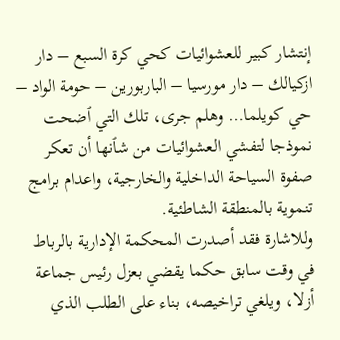إنتشار كبير للعشوائيات كحي كرة السبع – دار ازكيالك – دار مورسيا – الباربورين – حومة الواد – حي كويلما… وهلم جرى، تلك التي ٱضحت نموذجا لتفشي العشوائيات من شٱنها أن تعكر صفوة السياحة الداخلية والخارجية، واعدام برامج تنموية بالمنطقة الشاطئية.
وللاشارة فقد أصدرت المحكمة الإدارية بالرباط في وقت سابق حكما يقضي بعزل رئيس جماعة أزلا، ويلغي تراخيصه، بناء على الطلب الذي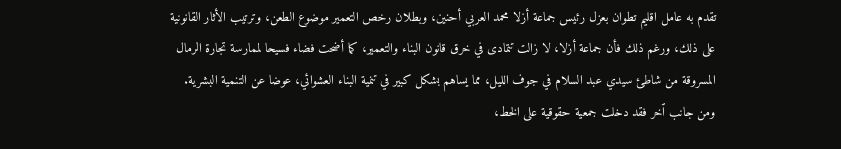تقدم به عامل اقليم تطوان بعزل رئيس جماعة أزلا محمد العربي أحنين، وبطلان رخص التعمير موضوع الطعن، وترتيب الأثار القانونية على ذلك، ورغم ذلك فأن جماعة أزلا، لا زالت تتمادى في خرق قانون البناء والتعمير، كما أضحت فضاء فسيحا لممارسة تجارة الرمال المسروقة من شاطئ سيدي عبد السلام في جوف الليل، مما يساهم بشكل كبير في تنمية البناء العشوائي، عوضا عن التنمية البشرية.
ومن جانب ٱخر فقد دخلت جمعية حقوقية على الخط،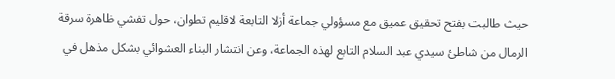حيث طالبت بفتح تحقيق عميق مع مسؤولي جماعة أزلا التابعة لاقليم تطوان، حول تفشي ظاهرة سرقة الرمال من شاطئ سيدي عبد السلام التابع لهذه الجماعة، وعن انتشار البناء العشوائي بشكل مذهل في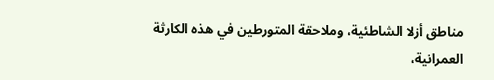مناطق أزلا الشاطئية، وملاحقة المتورطين في هذه الكارثة العمرانية،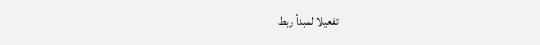تفعيلا لمبدأ ربط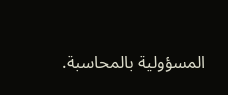المسؤولية بالمحاسبة.